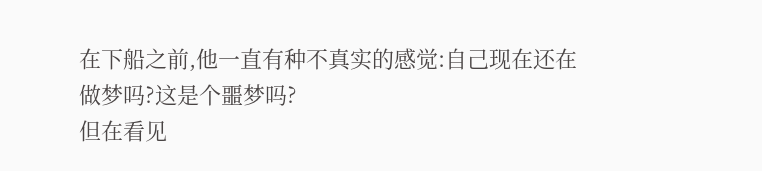在下船之前,他一直有种不真实的感觉:自己现在还在做梦吗?这是个噩梦吗?
但在看见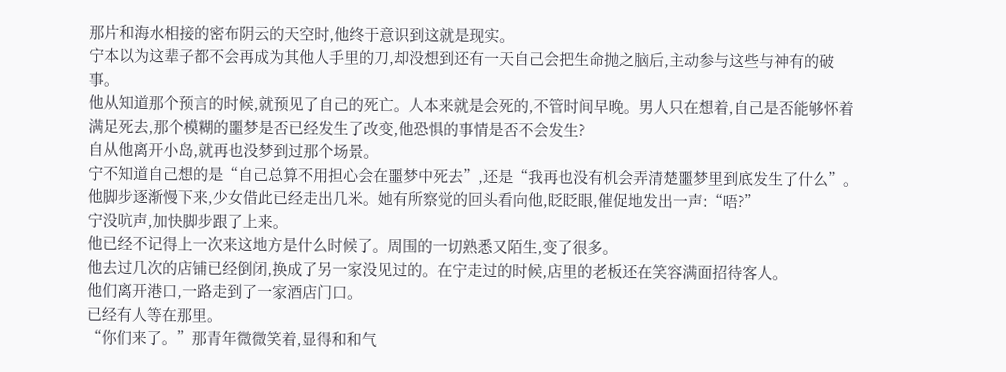那片和海水相接的密布阴云的天空时,他终于意识到这就是现实。
宁本以为这辈子都不会再成为其他人手里的刀,却没想到还有一天自己会把生命抛之脑后,主动参与这些与神有的破事。
他从知道那个预言的时候,就预见了自己的死亡。人本来就是会死的,不管时间早晚。男人只在想着,自己是否能够怀着满足死去,那个模糊的噩梦是否已经发生了改变,他恐惧的事情是否不会发生?
自从他离开小岛,就再也没梦到过那个场景。
宁不知道自己想的是“自己总算不用担心会在噩梦中死去”,还是“我再也没有机会弄清楚噩梦里到底发生了什么”。
他脚步逐渐慢下来,少女借此已经走出几米。她有所察觉的回头看向他,眨眨眼,催促地发出一声:“唔?”
宁没吭声,加快脚步跟了上来。
他已经不记得上一次来这地方是什么时候了。周围的一切熟悉又陌生,变了很多。
他去过几次的店铺已经倒闭,换成了另一家没见过的。在宁走过的时候,店里的老板还在笑容满面招待客人。
他们离开港口,一路走到了一家酒店门口。
已经有人等在那里。
“你们来了。”那青年微微笑着,显得和和气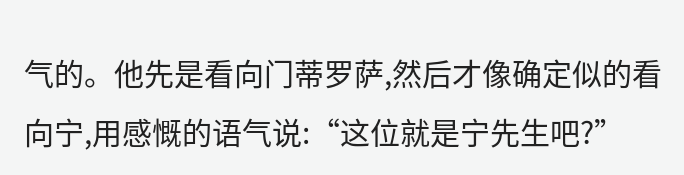气的。他先是看向门蒂罗萨,然后才像确定似的看向宁,用感慨的语气说:“这位就是宁先生吧?”